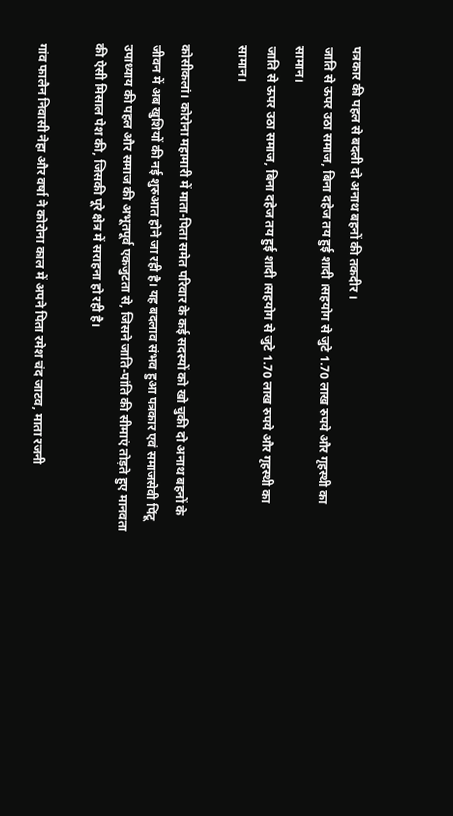पत्रकार की पहल से बदली दो अनाथ बहनों की तकदीर ।
जाति से ऊपर उठा समाज, बिना दहेज तय हुई शादी ।सहयोग से जुटे 1.70 लाख रुपये और गृहस्थी का सामान।
जाति से ऊपर उठा समाज, बिना दहेज तय हुई शादी ।सहयोग से जुटे 1.70 लाख रुपये और गृहस्थी का सामान।

कोसीकलां। कोरोना महामारी में माता-पिता समेत परिवार के कई सदस्यों को खो चुकी दो अनाथ बहनों के जीवन में अब खुशियों की नई शुरुआत होने जा रही है। यह बदलाव संभव हुआ पत्रकार एवं समाजसेवी पिंटू उपाध्याय की पहल और समाज की अभूतपूर्व एकजुटता से, जिसने जाति-पांति की सीमाएं तोड़ते हुए मानवता की ऐसी मिसाल पेश की, जिसकी पूरे क्षेत्र में सराहना हो रही है।

गांव फालैन निवासी नेहा और वर्षा ने कोरोना काल में अपने पिता रमेश चंद जाटव, माता रजनी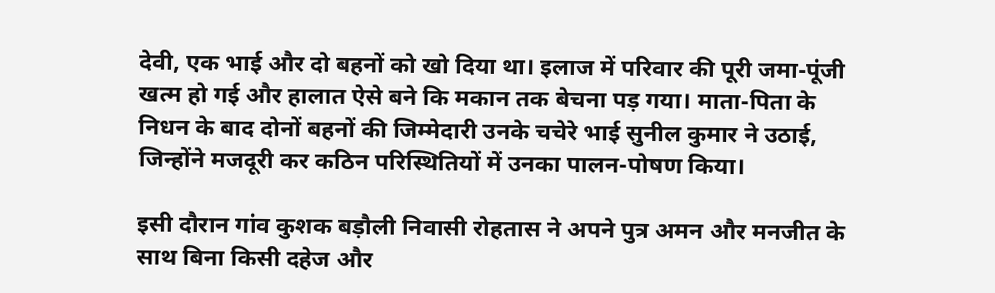देवी, एक भाई और दो बहनों को खो दिया था। इलाज में परिवार की पूरी जमा-पूंजी खत्म हो गई और हालात ऐसे बने कि मकान तक बेचना पड़ गया। माता-पिता के निधन के बाद दोनों बहनों की जिम्मेदारी उनके चचेरे भाई सुनील कुमार ने उठाई, जिन्होंने मजदूरी कर कठिन परिस्थितियों में उनका पालन-पोषण किया।

इसी दौरान गांव कुशक बड़ौली निवासी रोहतास ने अपने पुत्र अमन और मनजीत के साथ बिना किसी दहेज और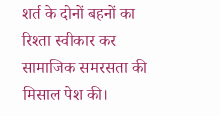शर्त के दोनों बहनों का रिश्ता स्वीकार कर सामाजिक समरसता की मिसाल पेश की।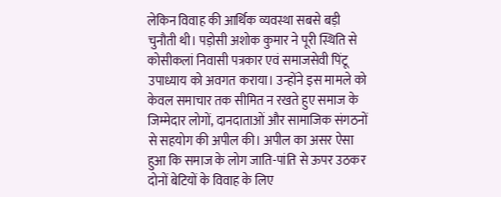लेकिन विवाह की आर्थिक व्यवस्था सबसे बड़ी चुनौती थी। पड़ोसी अशोक कुमार ने पूरी स्थिति से कोसीकलां निवासी पत्रकार एवं समाजसेवी पिंटू उपाध्याय को अवगत कराया। उन्होंने इस मामले को केवल समाचार तक सीमित न रखते हुए समाज के जिम्मेदार लोगों, दानदाताओं और सामाजिक संगठनों से सहयोग की अपील की। अपील का असर ऐसा हुआ कि समाज के लोग जाति-पांति से ऊपर उठकर दोनों बेटियों के विवाह के लिए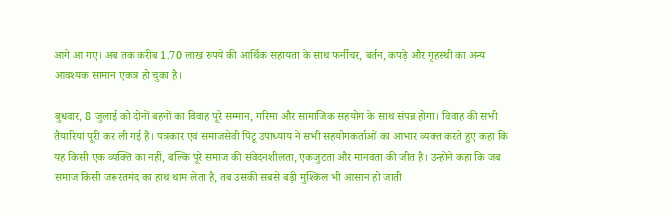आगे आ गए। अब तक करीब 1.70 लाख रुपये की आर्थिक सहायता के साथ फर्नीचर, बर्तन, कपड़े और गृहस्थी का अन्य आवश्यक सामान एकत्र हो चुका है।

बुधवार, 8 जुलाई को दोनों बहनों का विवाह पूरे सम्मान, गरिमा और सामाजिक सहयोग के साथ संपन्न होगा। विवाह की सभी तैयारियां पूरी कर ली गई हैं। पत्रकार एवं समाजसेवी पिंटू उपाध्याय ने सभी सहयोगकर्ताओं का आभार व्यक्त करते हुए कहा कि यह किसी एक व्यक्ति का नहीं, बल्कि पूरे समाज की संवेदनशीलता, एकजुटता और मानवता की जीत है। उन्होंने कहा कि जब समाज किसी जरूरतमंद का हाथ थाम लेता है, तब उसकी सबसे बड़ी मुश्किल भी आसान हो जाती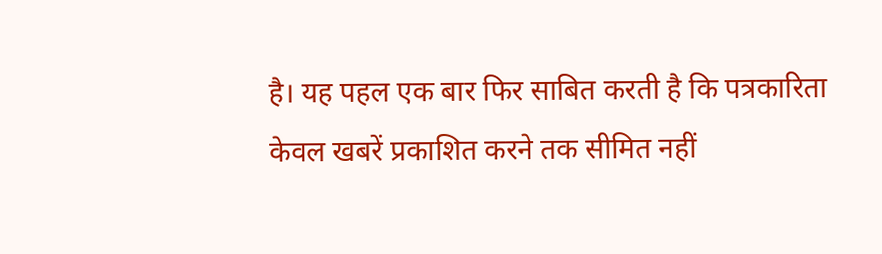है। यह पहल एक बार फिर साबित करती है कि पत्रकारिता केवल खबरें प्रकाशित करने तक सीमित नहीं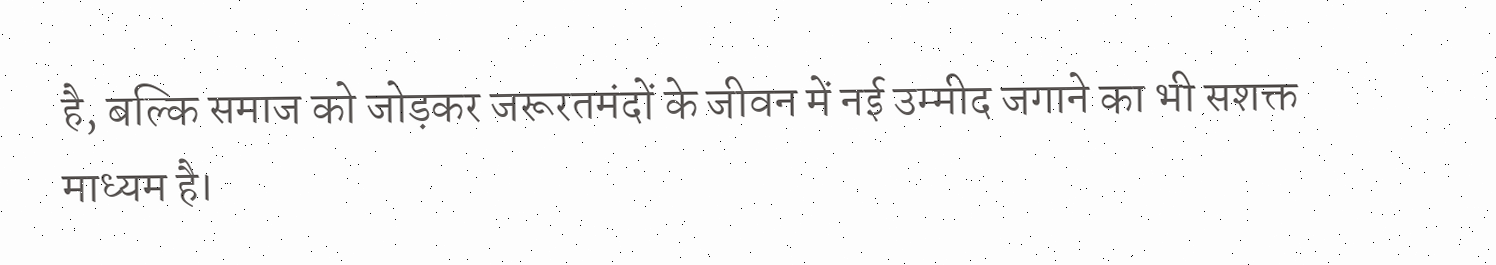है, बल्कि समाज को जोड़कर जरूरतमंदों के जीवन में नई उम्मीद जगाने का भी सशक्त माध्यम है।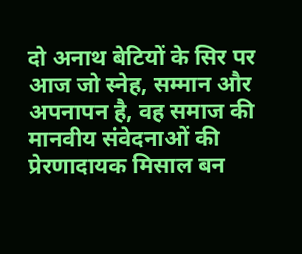दो अनाथ बेटियों के सिर पर आज जो स्नेह, सम्मान और अपनापन है, वह समाज की मानवीय संवेदनाओं की प्रेरणादायक मिसाल बन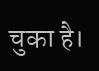चुका है।